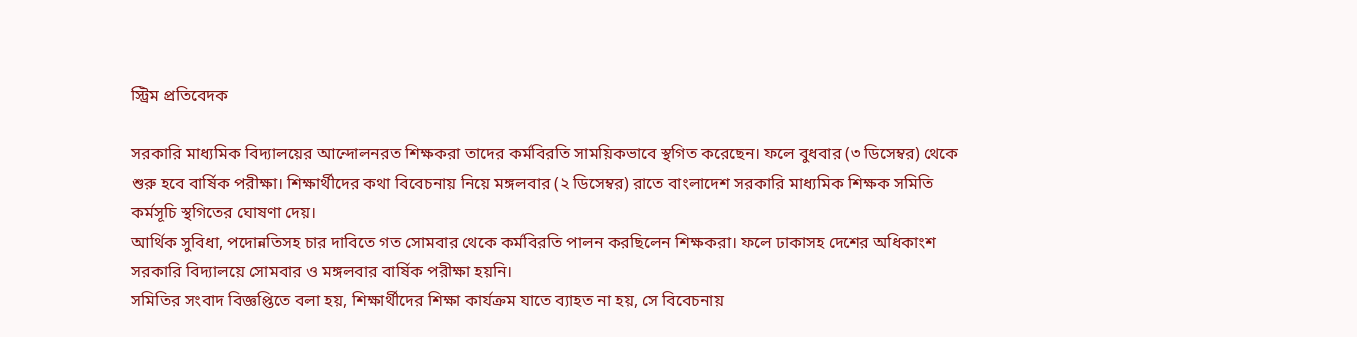স্ট্রিম প্রতিবেদক

সরকারি মাধ্যমিক বিদ্যালয়ের আন্দোলনরত শিক্ষকরা তাদের কর্মবিরতি সাময়িকভাবে স্থগিত করেছেন। ফলে বুধবার (৩ ডিসেম্বর) থেকে শুরু হবে বার্ষিক পরীক্ষা। শিক্ষার্থীদের কথা বিবেচনায় নিয়ে মঙ্গলবার (২ ডিসেম্বর) রাতে বাংলাদেশ সরকারি মাধ্যমিক শিক্ষক সমিতি কর্মসূচি স্থগিতের ঘোষণা দেয়।
আর্থিক সুবিধা, পদোন্নতিসহ চার দাবিতে গত সোমবার থেকে কর্মবিরতি পালন করছিলেন শিক্ষকরা। ফলে ঢাকাসহ দেশের অধিকাংশ সরকারি বিদ্যালয়ে সোমবার ও মঙ্গলবার বার্ষিক পরীক্ষা হয়নি।
সমিতির সংবাদ বিজ্ঞপ্তিতে বলা হয়, শিক্ষার্থীদের শিক্ষা কার্যক্রম যাতে ব্যাহত না হয়, সে বিবেচনায়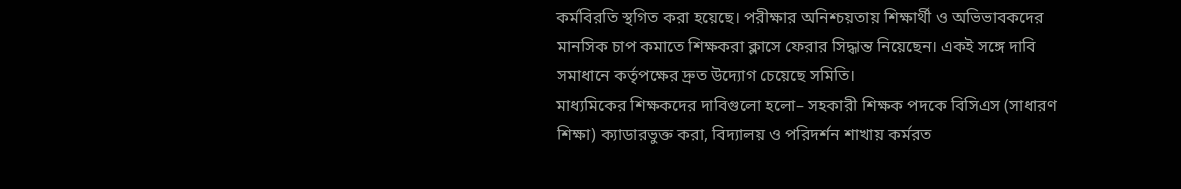কর্মবিরতি স্থগিত করা হয়েছে। পরীক্ষার অনিশ্চয়তায় শিক্ষার্থী ও অভিভাবকদের মানসিক চাপ কমাতে শিক্ষকরা ক্লাসে ফেরার সিদ্ধান্ত নিয়েছেন। একই সঙ্গে দাবি সমাধানে কর্তৃপক্ষের দ্রুত উদ্যোগ চেয়েছে সমিতি।
মাধ্যমিকের শিক্ষকদের দাবিগুলো হলো– সহকারী শিক্ষক পদকে বিসিএস (সাধারণ শিক্ষা) ক্যাডারভুক্ত করা, বিদ্যালয় ও পরিদর্শন শাখায় কর্মরত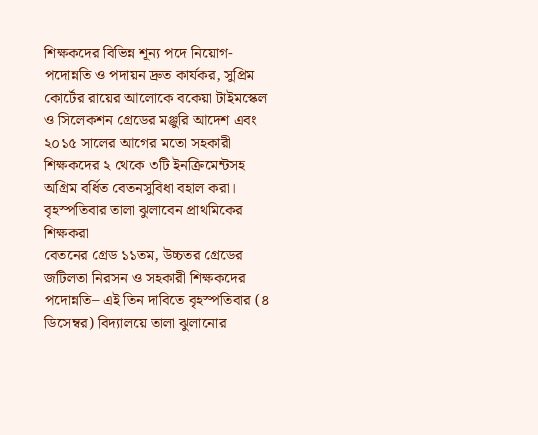শিক্ষকদের বিভিন্ন শূন্য পদে নিয়োগ-পদোন্নতি ও পদায়ন দ্রুত কার্যকর, সুপ্রিম কোর্টের রায়ের আলোকে বকেয়া টাইমস্কেল ও সিলেকশন গ্রেডের মঞ্জুরি আদেশ এবং ২০১৫ সালের আগের মতো সহকারী শিক্ষকদের ২ থেকে ৩টি ইনক্রিমেন্টসহ অগ্রিম বর্ধিত বেতনসুবিধা বহাল করা।
বৃহস্পতিবার তালা ঝুলাবেন প্রাথমিকের শিক্ষকরা
বেতনের গ্রেড ১১তম, উচ্চতর গ্রেডের জটিলতা নিরসন ও সহকারী শিক্ষকদের পদোন্নতি– এই তিন দাবিতে বৃহস্পতিবার (৪ ডিসেম্বর) বিদ্যালয়ে তালা ঝুলানোর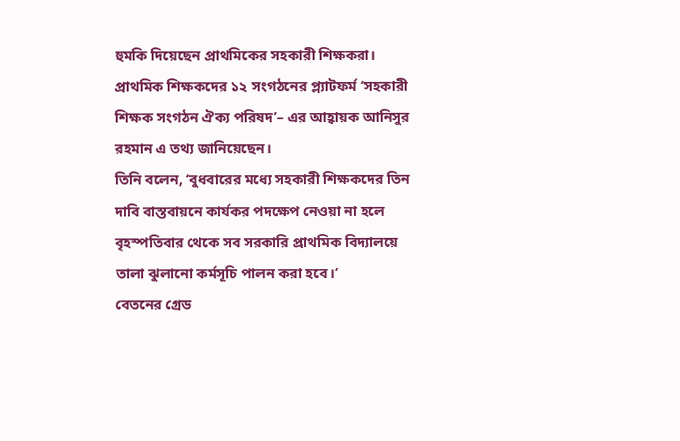হুমকি দিয়েছেন প্রাথমিকের সহকারী শিক্ষকরা। প্রাথমিক শিক্ষকদের ১২ সংগঠনের প্ল্যাটফর্ম ‘সহকারী শিক্ষক সংগঠন ঐক্য পরিষদ’– এর আহ্বায়ক আনিসুর রহমান এ তথ্য জানিয়েছেন।
তিনি বলেন, ‘বুধবারের মধ্যে সহকারী শিক্ষকদের তিন দাবি বাস্তবায়নে কার্যকর পদক্ষেপ নেওয়া না হলে বৃহস্পতিবার থেকে সব সরকারি প্রাথমিক বিদ্যালয়ে তালা ঝুলানো কর্মসূচি পালন করা হবে।’
বেতনের গ্রেড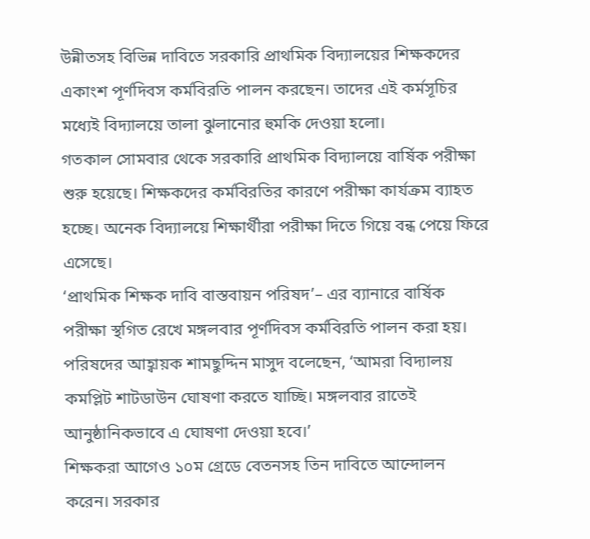উন্নীতসহ বিভিন্ন দাবিতে সরকারি প্রাথমিক বিদ্যালয়ের শিক্ষকদের একাংশ পূর্ণদিবস কর্মবিরতি পালন করছেন। তাদের এই কর্মসূচির মধ্যেই বিদ্যালয়ে তালা ঝুলানোর হুমকি দেওয়া হলো।
গতকাল সোমবার থেকে সরকারি প্রাথমিক বিদ্যালয়ে বার্ষিক পরীক্ষা শুরু হয়েছে। শিক্ষকদের কর্মবিরতির কারণে পরীক্ষা কার্যক্রম ব্যাহত হচ্ছে। অনেক বিদ্যালয়ে শিক্ষার্থীরা পরীক্ষা দিতে গিয়ে বন্ধ পেয়ে ফিরে এসেছে।
‘প্রাথমিক শিক্ষক দাবি বাস্তবায়ন পরিষদ’– এর ব্যানারে বার্ষিক পরীক্ষা স্থগিত রেখে মঙ্গলবার পূর্ণদিবস কর্মবিরতি পালন করা হয়। পরিষদের আহ্বায়ক শামছুদ্দিন মাসুদ বলেছেন, ‘আমরা বিদ্যালয় কমপ্লিট শাটডাউন ঘোষণা করতে যাচ্ছি। মঙ্গলবার রাতেই আনুষ্ঠানিকভাবে এ ঘোষণা দেওয়া হবে।’
শিক্ষকরা আগেও ১০ম গ্রেডে বেতনসহ তিন দাবিতে আন্দোলন করেন। সরকার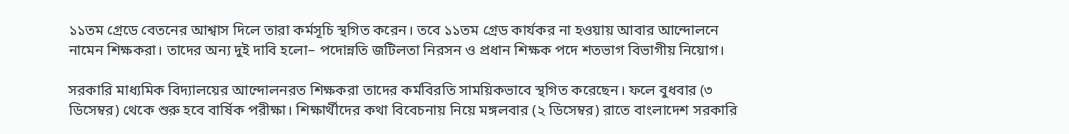১১তম গ্রেডে বেতনের আশ্বাস দিলে তারা কর্মসূচি স্থগিত করেন। তবে ১১তম গ্রেড কার্যকর না হওয়ায় আবার আন্দোলনে নামেন শিক্ষকরা। তাদের অন্য দুই দাবি হলো– পদোন্নতি জটিলতা নিরসন ও প্রধান শিক্ষক পদে শতভাগ বিভাগীয় নিয়োগ।

সরকারি মাধ্যমিক বিদ্যালয়ের আন্দোলনরত শিক্ষকরা তাদের কর্মবিরতি সাময়িকভাবে স্থগিত করেছেন। ফলে বুধবার (৩ ডিসেম্বর) থেকে শুরু হবে বার্ষিক পরীক্ষা। শিক্ষার্থীদের কথা বিবেচনায় নিয়ে মঙ্গলবার (২ ডিসেম্বর) রাতে বাংলাদেশ সরকারি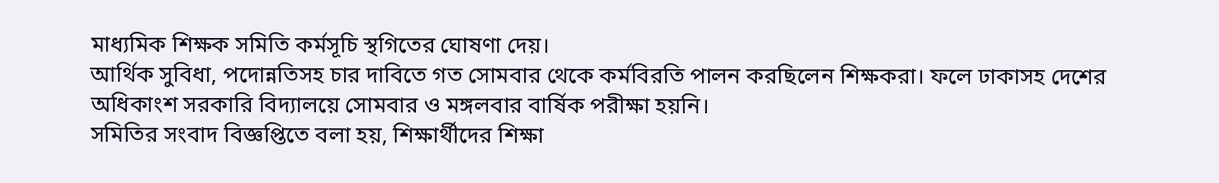মাধ্যমিক শিক্ষক সমিতি কর্মসূচি স্থগিতের ঘোষণা দেয়।
আর্থিক সুবিধা, পদোন্নতিসহ চার দাবিতে গত সোমবার থেকে কর্মবিরতি পালন করছিলেন শিক্ষকরা। ফলে ঢাকাসহ দেশের অধিকাংশ সরকারি বিদ্যালয়ে সোমবার ও মঙ্গলবার বার্ষিক পরীক্ষা হয়নি।
সমিতির সংবাদ বিজ্ঞপ্তিতে বলা হয়, শিক্ষার্থীদের শিক্ষা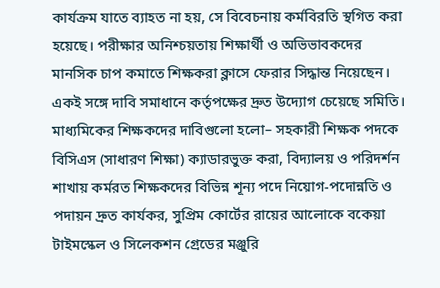কার্যক্রম যাতে ব্যাহত না হয়, সে বিবেচনায় কর্মবিরতি স্থগিত করা হয়েছে। পরীক্ষার অনিশ্চয়তায় শিক্ষার্থী ও অভিভাবকদের মানসিক চাপ কমাতে শিক্ষকরা ক্লাসে ফেরার সিদ্ধান্ত নিয়েছেন। একই সঙ্গে দাবি সমাধানে কর্তৃপক্ষের দ্রুত উদ্যোগ চেয়েছে সমিতি।
মাধ্যমিকের শিক্ষকদের দাবিগুলো হলো– সহকারী শিক্ষক পদকে বিসিএস (সাধারণ শিক্ষা) ক্যাডারভুক্ত করা, বিদ্যালয় ও পরিদর্শন শাখায় কর্মরত শিক্ষকদের বিভিন্ন শূন্য পদে নিয়োগ-পদোন্নতি ও পদায়ন দ্রুত কার্যকর, সুপ্রিম কোর্টের রায়ের আলোকে বকেয়া টাইমস্কেল ও সিলেকশন গ্রেডের মঞ্জুরি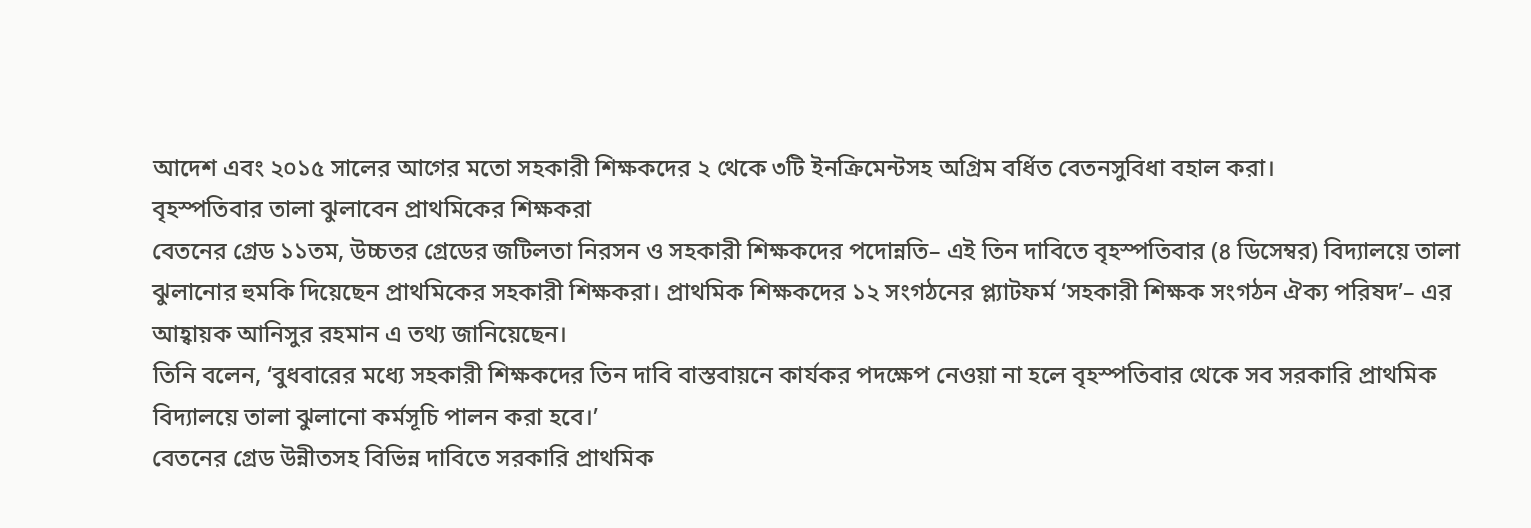আদেশ এবং ২০১৫ সালের আগের মতো সহকারী শিক্ষকদের ২ থেকে ৩টি ইনক্রিমেন্টসহ অগ্রিম বর্ধিত বেতনসুবিধা বহাল করা।
বৃহস্পতিবার তালা ঝুলাবেন প্রাথমিকের শিক্ষকরা
বেতনের গ্রেড ১১তম, উচ্চতর গ্রেডের জটিলতা নিরসন ও সহকারী শিক্ষকদের পদোন্নতি– এই তিন দাবিতে বৃহস্পতিবার (৪ ডিসেম্বর) বিদ্যালয়ে তালা ঝুলানোর হুমকি দিয়েছেন প্রাথমিকের সহকারী শিক্ষকরা। প্রাথমিক শিক্ষকদের ১২ সংগঠনের প্ল্যাটফর্ম ‘সহকারী শিক্ষক সংগঠন ঐক্য পরিষদ’– এর আহ্বায়ক আনিসুর রহমান এ তথ্য জানিয়েছেন।
তিনি বলেন, ‘বুধবারের মধ্যে সহকারী শিক্ষকদের তিন দাবি বাস্তবায়নে কার্যকর পদক্ষেপ নেওয়া না হলে বৃহস্পতিবার থেকে সব সরকারি প্রাথমিক বিদ্যালয়ে তালা ঝুলানো কর্মসূচি পালন করা হবে।’
বেতনের গ্রেড উন্নীতসহ বিভিন্ন দাবিতে সরকারি প্রাথমিক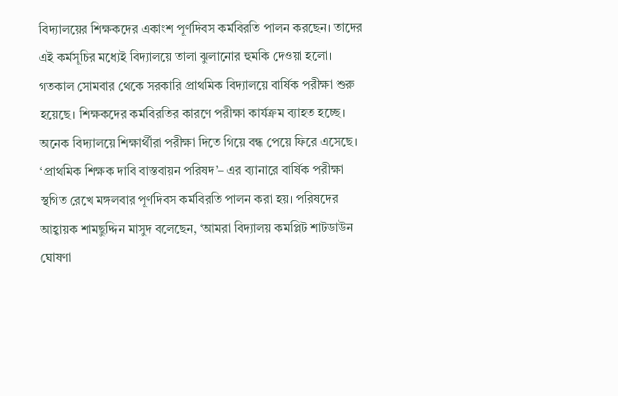বিদ্যালয়ের শিক্ষকদের একাংশ পূর্ণদিবস কর্মবিরতি পালন করছেন। তাদের এই কর্মসূচির মধ্যেই বিদ্যালয়ে তালা ঝুলানোর হুমকি দেওয়া হলো।
গতকাল সোমবার থেকে সরকারি প্রাথমিক বিদ্যালয়ে বার্ষিক পরীক্ষা শুরু হয়েছে। শিক্ষকদের কর্মবিরতির কারণে পরীক্ষা কার্যক্রম ব্যাহত হচ্ছে। অনেক বিদ্যালয়ে শিক্ষার্থীরা পরীক্ষা দিতে গিয়ে বন্ধ পেয়ে ফিরে এসেছে।
‘প্রাথমিক শিক্ষক দাবি বাস্তবায়ন পরিষদ’– এর ব্যানারে বার্ষিক পরীক্ষা স্থগিত রেখে মঙ্গলবার পূর্ণদিবস কর্মবিরতি পালন করা হয়। পরিষদের আহ্বায়ক শামছুদ্দিন মাসুদ বলেছেন, ‘আমরা বিদ্যালয় কমপ্লিট শাটডাউন ঘোষণা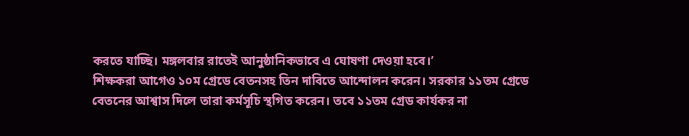করতে যাচ্ছি। মঙ্গলবার রাতেই আনুষ্ঠানিকভাবে এ ঘোষণা দেওয়া হবে।’
শিক্ষকরা আগেও ১০ম গ্রেডে বেতনসহ তিন দাবিতে আন্দোলন করেন। সরকার ১১তম গ্রেডে বেতনের আশ্বাস দিলে তারা কর্মসূচি স্থগিত করেন। তবে ১১তম গ্রেড কার্যকর না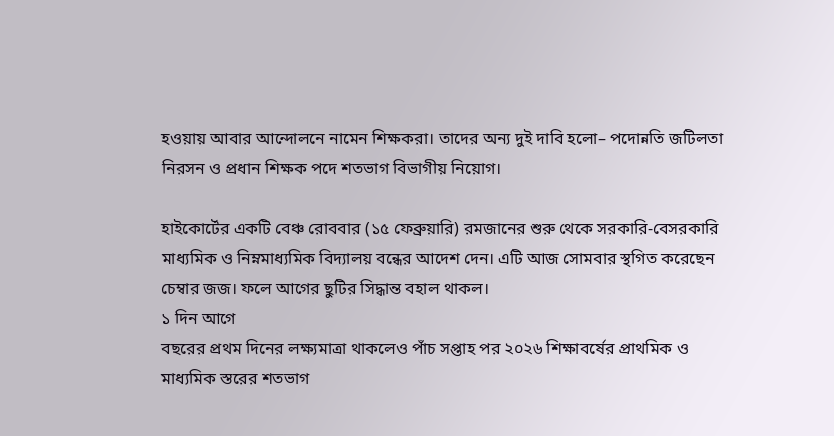হওয়ায় আবার আন্দোলনে নামেন শিক্ষকরা। তাদের অন্য দুই দাবি হলো– পদোন্নতি জটিলতা নিরসন ও প্রধান শিক্ষক পদে শতভাগ বিভাগীয় নিয়োগ।

হাইকোর্টের একটি বেঞ্চ রোববার (১৫ ফেব্রুয়ারি) রমজানের শুরু থেকে সরকারি-বেসরকারি মাধ্যমিক ও নিম্নমাধ্যমিক বিদ্যালয় বন্ধের আদেশ দেন। এটি আজ সোমবার স্থগিত করেছেন চেম্বার জজ। ফলে আগের ছুটির সিদ্ধান্ত বহাল থাকল।
১ দিন আগে
বছরের প্রথম দিনের লক্ষ্যমাত্রা থাকলেও পাঁচ সপ্তাহ পর ২০২৬ শিক্ষাবর্ষের প্রাথমিক ও মাধ্যমিক স্তরের শতভাগ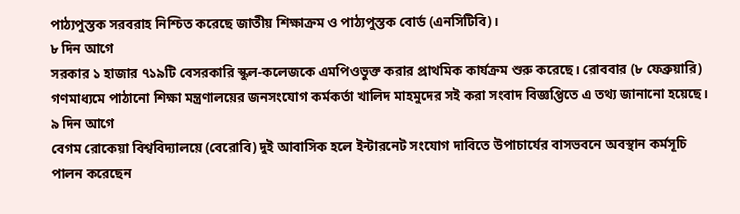পাঠ্যপুস্তক সরবরাহ নিশ্চিত করেছে জাতীয় শিক্ষাক্রম ও পাঠ্যপুস্তক বোর্ড (এনসিটিবি)।
৮ দিন আগে
সরকার ১ হাজার ৭১৯টি বেসরকারি স্কুল-কলেজকে এমপিওভুক্ত করার প্রাথমিক কার্যক্রম শুরু করেছে। রোববার (৮ ফেব্রুয়ারি) গণমাধ্যমে পাঠানো শিক্ষা মন্ত্রণালয়ের জনসংযোগ কর্মকর্তা খালিদ মাহমুদের সই করা সংবাদ বিজ্ঞপ্তিতে এ তথ্য জানানো হয়েছে।
৯ দিন আগে
বেগম রোকেয়া বিশ্ববিদ্যালয়ে (বেরোবি) দুই আবাসিক হলে ইন্টারনেট সংযোগ দাবিতে উপাচার্যের বাসভবনে অবস্থান কর্মসূচি পালন করেছেন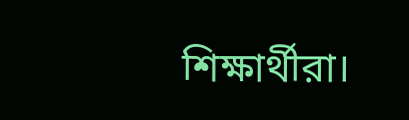শিক্ষার্থীরা।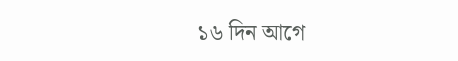১৬ দিন আগে